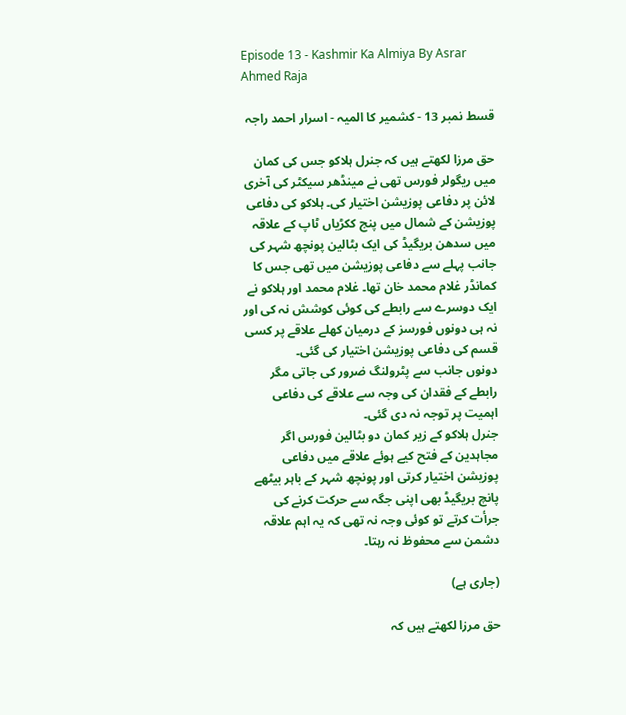Episode 13 - Kashmir Ka Almiya By Asrar Ahmed Raja

قسط نمبر 13 - کشمیر کا المیہ - اسرار احمد راجہ

حق مرزا لکھتے ہیں کہ جنرل ہلاکو جس کی کمان میں ریگولر فورس تھی نے مینڈھر سیکٹر کی آخری لائن پر دفاعی پوزیشن اختیار کی۔ ہلاکو کی دفاعی پوزیشن کے شمال میں پنج ککڑیاں ٹاپ کے علاقہ میں سدھن بریگیڈ کی ایک بٹالین پونچھ شہر کی جانب پہلے سے دفاعی پوزیشن میں تھی جس کا کمانڈر غلام محمد خان تھا۔ غلام محمد اور ہلاکو نے ایک دوسرے سے رابطے کی کوئی کوشش نہ کی اور نہ ہی دونوں فورسز کے درمیان کھلے علاقے پر کسی قسم کی دفاعی پوزیشن اختیار کی گئی۔
دونوں جانب سے پٹرولنگ ضرور کی جاتی مگر رابطے کے فقدان کی وجہ سے علاقے کی دفاعی اہمیت پر توجہ نہ دی گئی۔
جنرل ہلاکو کے زیر کمان دو بٹالین فورس اگر مجاہدین کے فتح کیے ہوئے علاقے میں دفاعی پوزیشن اختیار کرتی اور پونچھ شہر کے باہر بیٹھے پانچ بریگیڈ بھی اپنی جگہ سے حرکت کرنے کی جرأت کرتے تو کوئی وجہ نہ تھی کہ یہ اہم علاقہ دشمن سے محفوظ نہ رہتا۔

(جاری ہے)

حق مرزا لکھتے ہیں کہ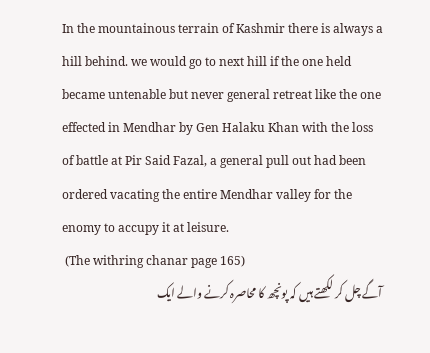In the mountainous terrain of Kashmir there is always a hill behind. we would go to next hill if the one held became untenable but never general retreat like the one effected in Mendhar by Gen Halaku Khan with the loss of battle at Pir Said Fazal, a general pull out had been ordered vacating the entire Mendhar valley for the enomy to accupy it at leisure.
 (The withring chanar page 165)
آگے چل کر لکھتے ہیں کہ پونچھ کا محاصرہ کرنے والے ایک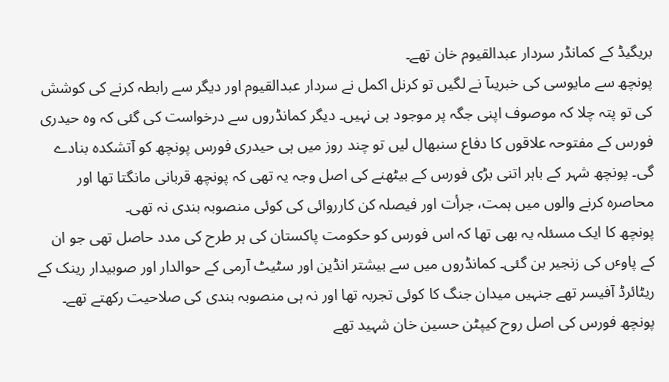بریگیڈ کے کمانڈر سردار عبدالقیوم خان تھے۔
پونچھ سے مایوسی کی خبریںآ نے لگیں تو کرنل اکمل نے سردار عبدالقیوم اور دیگر سے رابطہ کرنے کی کوشش کی تو پتہ چلا کہ موصوف اپنی جگہ پر موجود ہی نہیں۔ دیگر کمانڈروں سے درخواست کی گئی کہ وہ حیدری فورس کے مفتوحہ علاقوں کا دفاع سنبھال لیں تو چند روز میں ہی حیدری فورس پونچھ کو آتشکدہ بنادے گی۔ پونچھ شہر کے باہر اتنی بڑی فورس کے بیٹھنے کی اصل وجہ یہ تھی کہ پونچھ قربانی مانگتا تھا اور محاصرہ کرنے والوں میں ہمت، جرأت اور فیصلہ کن کارروائی کی کوئی منصوبہ بندی نہ تھی۔
پونچھ کا ایک مسئلہ یہ بھی تھا کہ اس فورس کو حکومت پاکستان کی ہر طرح کی مدد حاصل تھی جو ان کے پاوٴں کی زنجیر بن گئی۔ کمانڈروں میں سے بیشتر انڈین اور سٹیٹ آرمی کے حوالدار اور صوبیدار رینک کے ریٹائرڈ آفیسر تھے جنہیں میدان جنگ کا کوئی تجربہ تھا اور نہ ہی منصوبہ بندی کی صلاحیت رکھتے تھے۔ پونچھ فورس کی اصل روح کیپٹن حسین خان شہید تھے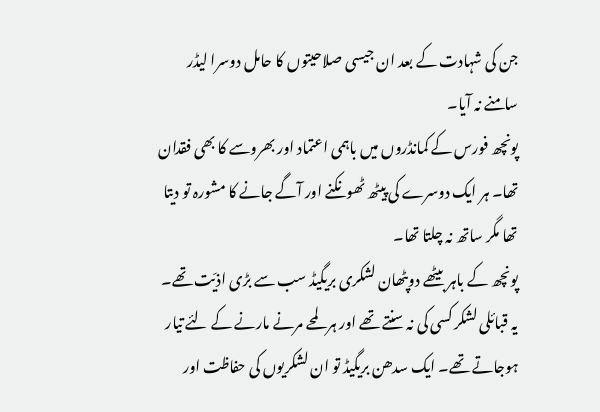جن کی شہادت کے بعد ان جیسی صلاحیتوں کا حامل دوسرا لیڈر سامنے نہ آیا۔
پونچھ فورس کے کمانڈروں میں باہمی اعتماد اور بھروسے کا بھی فقدان تھا۔ ہر ایک دوسرے کی پیٹھ ٹھونکنے اور آگے جانے کا مشورہ تو دیتا تھا مگر ساتھ نہ چلتا تھا۔
پونچھ کے باہر بیٹھے دوپٹھان لشکری بریگیڈ سب سے بڑی اذیّت تھے۔ یہ قبائلی لشکر کسی کی نہ سنتے تھے اور ہر لمحے مرنے مارنے کے لئے تیار ہوجاتے تھے۔ ایک سدھن بریگیڈ تو ان لشکریوں کی حفاظت اور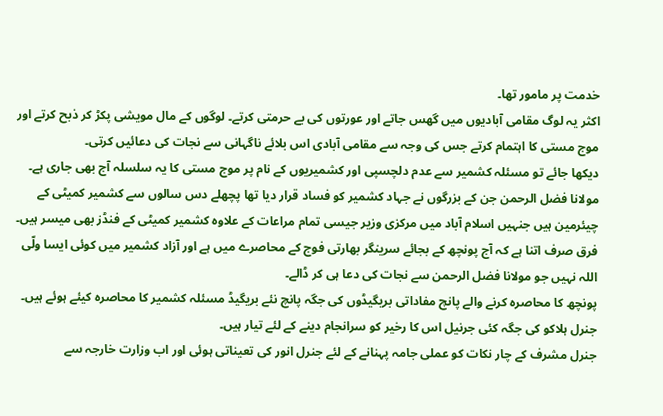خدمت پر مامور تھا۔
اکثر یہ لوگ مقامی آبادیوں میں گھس جاتے اور عورتوں کی بے حرمتی کرتے۔ لوگوں کے مال مویشی پکڑ کر ذبح کرتے اور موج مستی کا اہتمام کرتے جس کی وجہ سے مقامی آبادی اس بلائے ناگہانی سے نجات کی دعائیں کرتی۔
دیکھا جائے تو مسئلہ کشمیر سے عدم دلچسپی اور کشمیریوں کے نام پر موج مستی کا یہ سلسلہ آج بھی جاری ہے۔ مولانا فضل الرحمن جن کے بزرگوں نے جہاد کشمیر کو فساد قرار دیا تھا پچھلے دس سالوں سے کشمیر کمیٹی کے چیئرمین ہیں جنہیں اسلام آباد میں مرکزی وزیر جیسی تمام مراعات کے علاوہ کشمیر کمیٹی کے فنڈز بھی میسر ہیں۔
فرق صرف اتنا ہے کہ آج پونچھ کے بجائے سرینگر بھارتی فوج کے محاصرے میں ہے اور آزاد کشمیر میں کوئی ایسا ولّی اللہ نہیں جو مولانا فضل الرحمن سے نجات کی دعا ہی کر ڈالے۔
پونچھ کا محاصرہ کرنے والے پانچ مفاداتی بریگیڈوں کی جگہ پانچ نئے بریگیڈ مسئلہ کشمیر کا محاصرہ کیئے ہوئے ہیں۔ جنرل ہلاکو کی جگہ کئی جرنیل اس کا رخیر کو سرانجام دینے کے لئے تیار ہیں۔
جنرل مشرف کے چار نکات کو عملی جامہ پہنانے کے لئے جنرل انور کی تعیناتی ہوئی اور اب وزارت خارجہ سے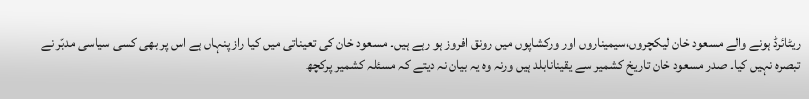ریٹائرڈ ہونے والے مسعود خان لیکچروں،سیمیناروں اور ورکشاپوں میں رونق افروز ہو رہے ہیں۔ مسعود خان کی تعیناتی میں کیا راز پنہاں ہے اس پر بھی کسی سیاسی مدبّر نے تبصرہ نہیں کیا۔ صدر مسعود خان تاریخ کشمیر سے یقینانابلد ہیں ورنہ وہ یہ بیان نہ دیتے کہ مسئلہ کشمیر پرکچھ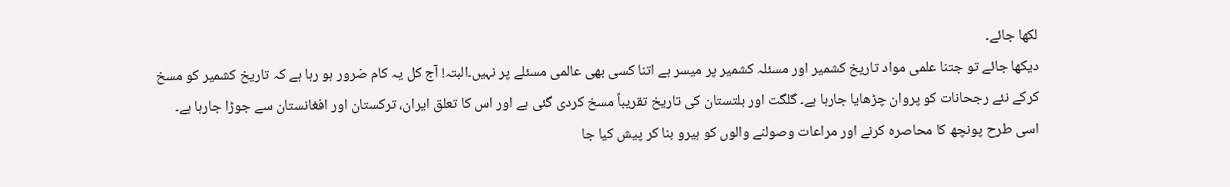لکھا جائے۔
دیکھا جائے تو جتنا علمی مواد تاریخ کشمیر اور مسئلہ کشمیر پر میسر ہے اتنا کسی بھی عالمی مسئلے پر نہیں۔البتہ! آج کل یہ کام ضرور ہو رہا ہے کہ تاریخ کشمیر کو مسخ کرکے نئے رجحانات کو پروان چڑھایا جارہا ہے۔ گلگت اور بلتستان کی تاریخ تقریباً مسخ کردی گئی ہے اور اس کا تعلق ایران، ترکستان اور افغانستان سے جوڑا جارہا ہے۔ اسی طرح پونچھ کا محاصرہ کرنے اور مراعات وصولنے والوں کو ہیرو بنا کر پیش کیا جا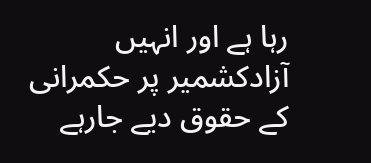رہا ہے اور انہیں آزادکشمیر پر حکمرانی کے حقوق دیے جارہے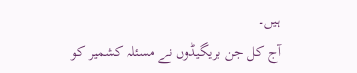ہیں۔
آج کل جن بریگیڈوں نے مسئلہ کشمیر کو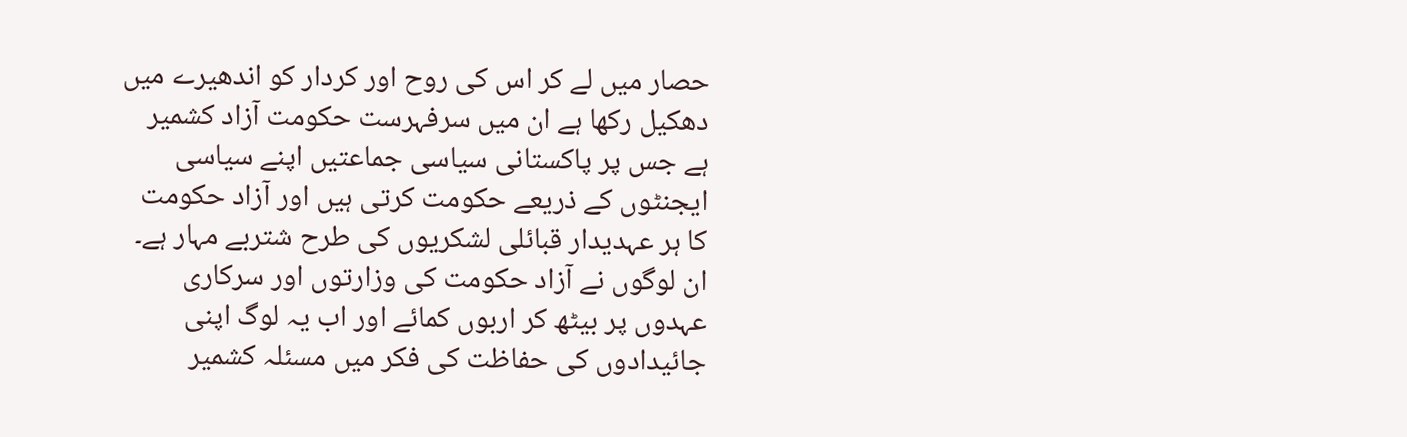حصار میں لے کر اس کی روح اور کردار کو اندھیرے میں دھکیل رکھا ہے ان میں سرفہرست حکومت آزاد کشمیر ہے جس پر پاکستانی سیاسی جماعتیں اپنے سیاسی ایجنٹوں کے ذریعے حکومت کرتی ہیں اور آزاد حکومت کا ہر عہدیدار قبائلی لشکریوں کی طرح شتربے مہار ہے۔ ان لوگوں نے آزاد حکومت کی وزارتوں اور سرکاری عہدوں پر بیٹھ کر اربوں کمائے اور اب یہ لوگ اپنی جائیدادوں کی حفاظت کی فکر میں مسئلہ کشمیر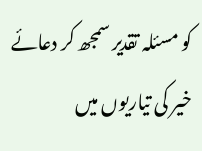کو مسئلہ تقدیر سمجھ کر دعائے خیر کی تیاریوں میں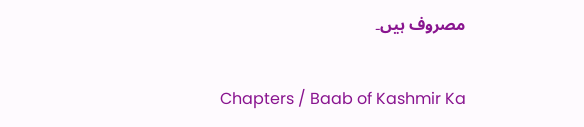مصروف ہیں۔

Chapters / Baab of Kashmir Ka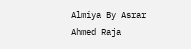Almiya By Asrar Ahmed Raja